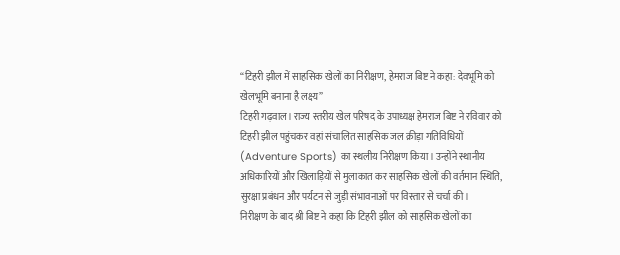“टिहरी झील में साहसिक खेलों का निरीक्षण, हेमराज बिष्ट ने कहा: देवभूमि को खेलभूमि बनाना है लक्ष्य”
टिहरी गढ़वाल। राज्य स्तरीय खेल परिषद के उपाध्यक्ष हेमराज बिष्ट ने रविवार को टिहरी झील पहुंचकर वहां संचालित साहसिक जल क्रीड़ा गतिविधियों (Adventure Sports) का स्थलीय निरीक्षण किया। उन्होंने स्थानीय अधिकारियों और खिलाड़ियों से मुलाकात कर साहसिक खेलों की वर्तमान स्थिति, सुरक्षा प्रबंधन और पर्यटन से जुड़ी संभावनाओं पर विस्तार से चर्चा की।
निरीक्षण के बाद श्री बिष्ट ने कहा कि टिहरी झील को साहसिक खेलों का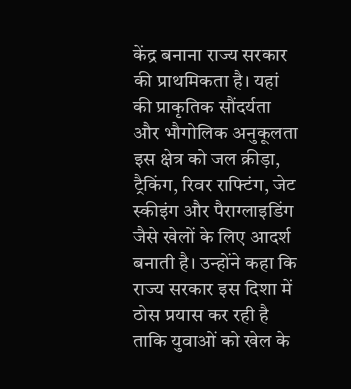केंद्र बनाना राज्य सरकार की प्राथमिकता है। यहां की प्राकृतिक सौंदर्यता और भौगोलिक अनुकूलता इस क्षेत्र को जल क्रीड़ा, ट्रैकिंग, रिवर राफ्टिंग, जेट स्कीइंग और पैराग्लाइडिंग जैसे खेलों के लिए आदर्श बनाती है। उन्होंने कहा कि राज्य सरकार इस दिशा में ठोस प्रयास कर रही है ताकि युवाओं को खेल के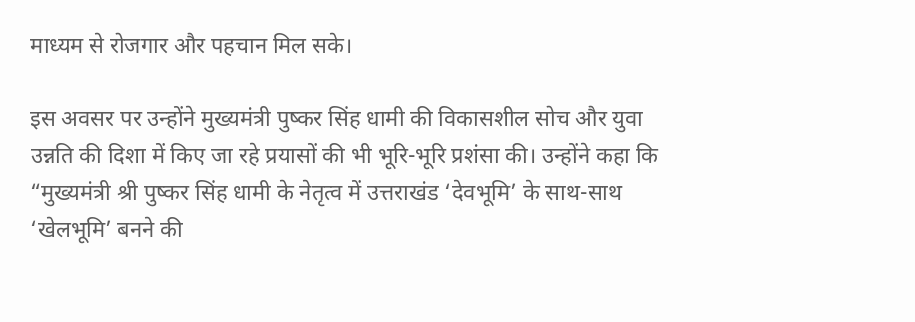माध्यम से रोजगार और पहचान मिल सके।

इस अवसर पर उन्होंने मुख्यमंत्री पुष्कर सिंह धामी की विकासशील सोच और युवा उन्नति की दिशा में किए जा रहे प्रयासों की भी भूरि-भूरि प्रशंसा की। उन्होंने कहा कि “मुख्यमंत्री श्री पुष्कर सिंह धामी के नेतृत्व में उत्तराखंड ‘देवभूमि’ के साथ-साथ ‘खेलभूमि’ बनने की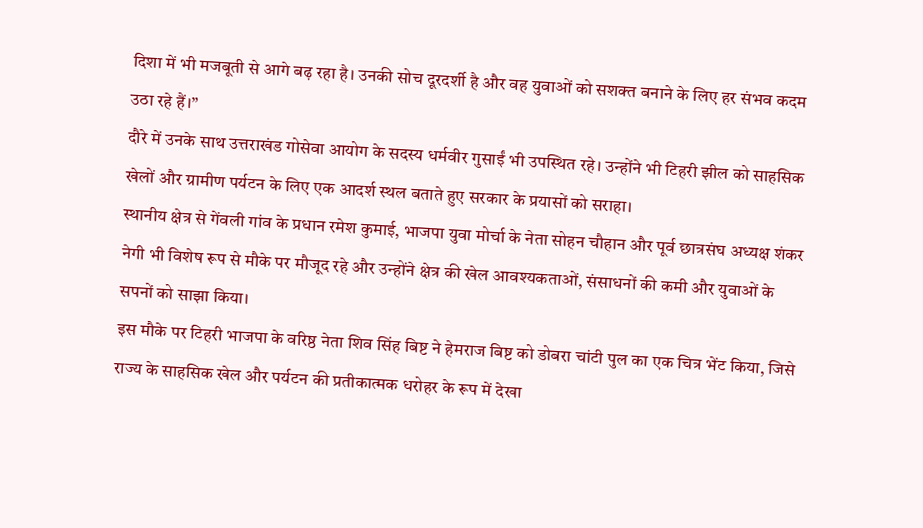दिशा में भी मजबूती से आगे बढ़ रहा है। उनकी सोच दूरदर्शी है और वह युवाओं को सशक्त बनाने के लिए हर संभव कदम उठा रहे हैं।”
दौरे में उनके साथ उत्तराखंड गोसेवा आयोग के सदस्य धर्मवीर गुसाईं भी उपस्थित रहे। उन्होंने भी टिहरी झील को साहसिक खेलों और ग्रामीण पर्यटन के लिए एक आदर्श स्थल बताते हुए सरकार के प्रयासों को सराहा।
स्थानीय क्षेत्र से गेंवली गांव के प्रधान रमेश कुमाई, भाजपा युवा मोर्चा के नेता सोहन चौहान और पूर्व छात्रसंघ अध्यक्ष शंकर नेगी भी विशेष रूप से मौके पर मौजूद रहे और उन्होंने क्षेत्र की खेल आवश्यकताओं, संसाधनों की कमी और युवाओं के सपनों को साझा किया।
इस मौके पर टिहरी भाजपा के वरिष्ठ नेता शिव सिंह बिष्ट ने हेमराज बिष्ट को डोबरा चांटी पुल का एक चित्र भेंट किया, जिसे राज्य के साहसिक खेल और पर्यटन की प्रतीकात्मक धरोहर के रूप में देखा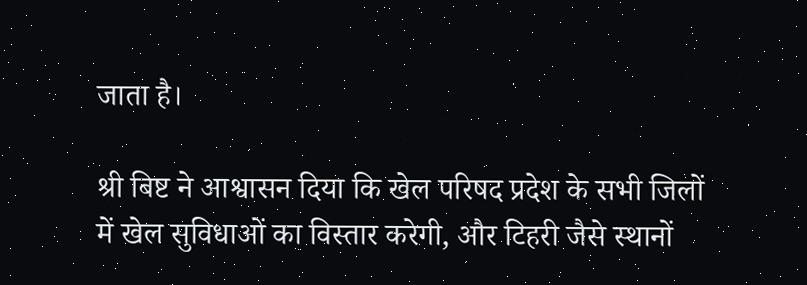जाता है।

श्री बिष्ट ने आश्वासन दिया कि खेल परिषद प्रदेश के सभी जिलों में खेल सुविधाओं का विस्तार करेगी, और टिहरी जैसे स्थानों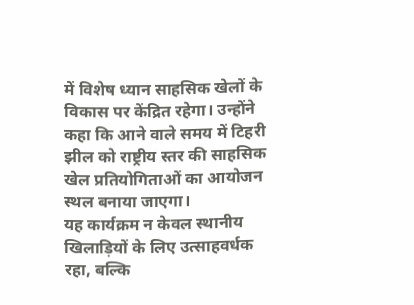में विशेष ध्यान साहसिक खेलों के विकास पर केंद्रित रहेगा। उन्होंने कहा कि आने वाले समय में टिहरी झील को राष्ट्रीय स्तर की साहसिक खेल प्रतियोगिताओं का आयोजन स्थल बनाया जाएगा।
यह कार्यक्रम न केवल स्थानीय खिलाड़ियों के लिए उत्साहवर्धक रहा, बल्कि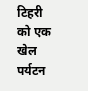टिहरी को एक खेल पर्यटन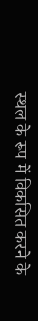स्थल के रूप में विकसित करने के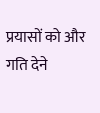प्रयासों को और गति देने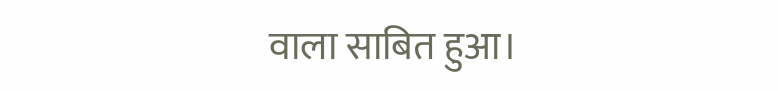वाला साबित हुआ।